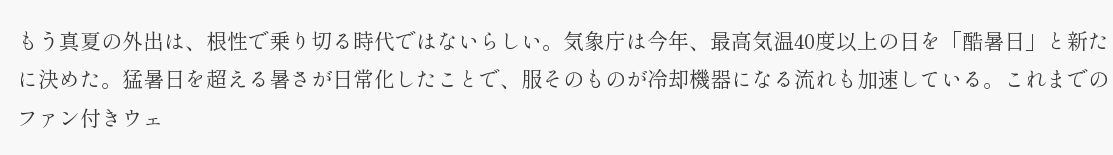もう真夏の外出は、根性で乗り切る時代ではないらしい。気象庁は今年、最高気温40度以上の日を「酷暑日」と新たに決めた。猛暑日を超える暑さが日常化したことで、服そのものが冷却機器になる流れも加速している。これまでのファン付きウェ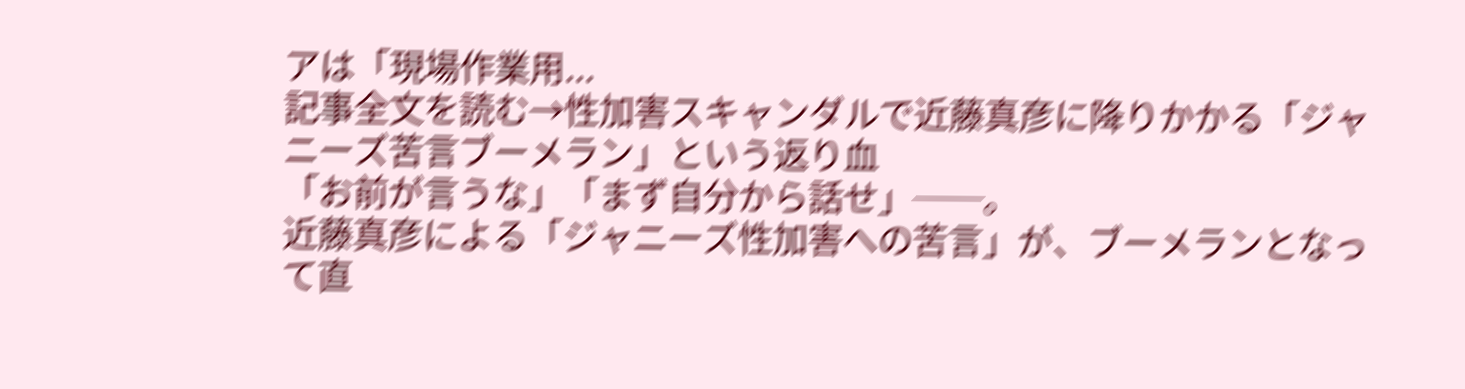アは「現場作業用...
記事全文を読む→性加害スキャンダルで近藤真彦に降りかかる「ジャニーズ苦言ブーメラン」という返り血
「お前が言うな」「まず自分から話せ」──。
近藤真彦による「ジャニーズ性加害への苦言」が、ブーメランとなって直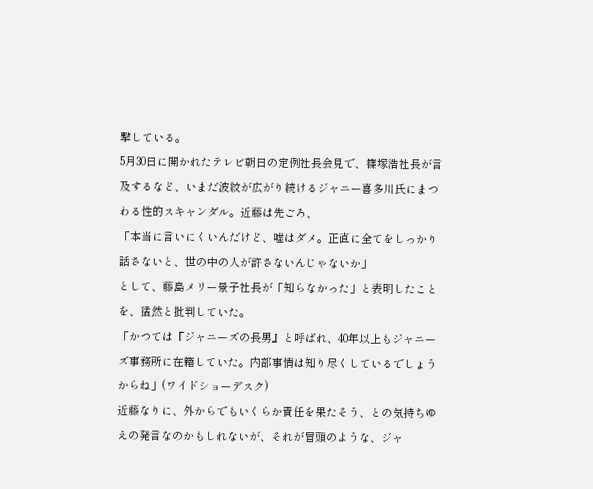撃している。
5月30日に開かれたテレビ朝日の定例社長会見で、篠塚浩社長が言及するなど、いまだ波紋が広がり続けるジャニー喜多川氏にまつわる性的スキャンダル。近藤は先ごろ、
「本当に言いにくいんだけど、嘘はダメ。正直に全てをしっかり話さないと、世の中の人が許さないんじゃないか」
として、藤島メリー景子社長が「知らなかった」と表明したことを、猛然と批判していた。
「かつては『ジャニーズの長男』と呼ばれ、40年以上もジャニーズ事務所に在籍していた。内部事情は知り尽くしているでしょうからね」(ワイドショーデスク)
近藤なりに、外からでもいくらか責任を果たそう、との気持ちゆえの発言なのかもしれないが、それが冒頭のような、ジャ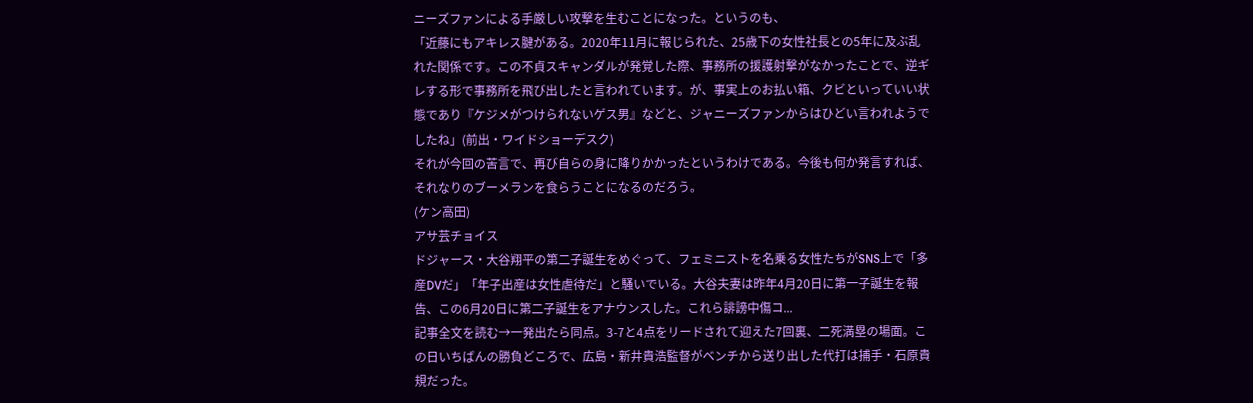ニーズファンによる手厳しい攻撃を生むことになった。というのも、
「近藤にもアキレス腱がある。2020年11月に報じられた、25歳下の女性社長との5年に及ぶ乱れた関係です。この不貞スキャンダルが発覚した際、事務所の援護射撃がなかったことで、逆ギレする形で事務所を飛び出したと言われています。が、事実上のお払い箱、クビといっていい状態であり『ケジメがつけられないゲス男』などと、ジャニーズファンからはひどい言われようでしたね」(前出・ワイドショーデスク)
それが今回の苦言で、再び自らの身に降りかかったというわけである。今後も何か発言すれば、それなりのブーメランを食らうことになるのだろう。
(ケン高田)
アサ芸チョイス
ドジャース・大谷翔平の第二子誕生をめぐって、フェミニストを名乗る女性たちがSNS上で「多産DVだ」「年子出産は女性虐待だ」と騒いでいる。大谷夫妻は昨年4月20日に第一子誕生を報告、この6月20日に第二子誕生をアナウンスした。これら誹謗中傷コ...
記事全文を読む→一発出たら同点。3-7と4点をリードされて迎えた7回裏、二死満塁の場面。この日いちばんの勝負どころで、広島・新井貴浩監督がベンチから送り出した代打は捕手・石原貴規だった。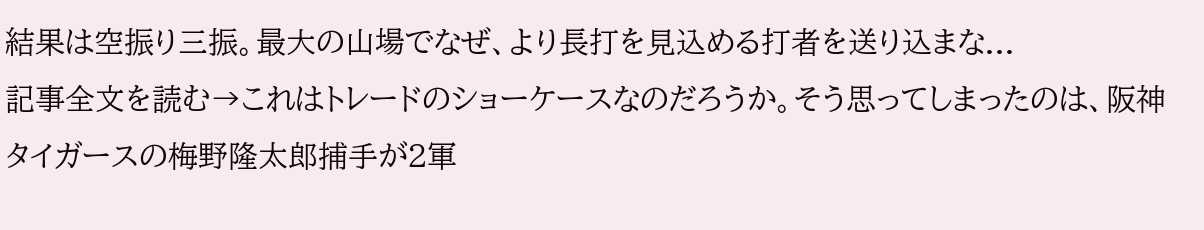結果は空振り三振。最大の山場でなぜ、より長打を見込める打者を送り込まな...
記事全文を読む→これはトレードのショーケースなのだろうか。そう思ってしまったのは、阪神タイガースの梅野隆太郎捕手が2軍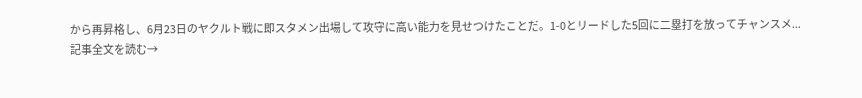から再昇格し、6月23日のヤクルト戦に即スタメン出場して攻守に高い能力を見せつけたことだ。1-0とリードした5回に二塁打を放ってチャンスメ...
記事全文を読む→